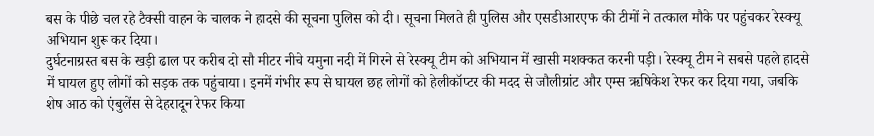बस के पीछे चल रहे टैक्सी वाहन के चालक ने हादसे की सूचना पुलिस को दी। सूचना मिलते ही पुलिस और एसडीआरएफ की टीमों ने तत्काल मौके पर पहुंचकर रेस्क्यू अभियान शुरू कर दिया।
दुर्घटनाग्रस्त बस के खड़ी ढाल पर करीब दो सौ मीटर नीचे यमुना नदी में गिरने से रेस्क्यू टीम को अभियान में खासी मशक्कत करनी पड़ी। रेस्क्यू टीम ने सबसे पहले हादसे में घायल हुए लोगों को सड़क तक पहुंचाया। इनमें गंभीर रूप से घायल छह लोगों को हेलीकॉप्टर की मदद से जौलीग्रांट और एम्स ऋषिकेश रेफर कर दिया गया, जबकि शेष आठ को एंबुलेंस से देहरादून रेफर किया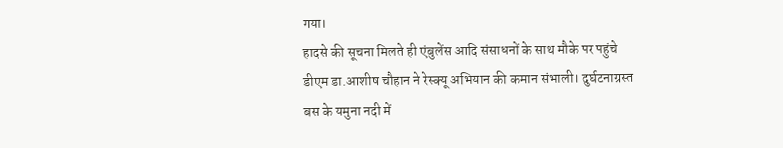गया।
हादसे की सूचना मिलते ही एंबुलेंस आदि संसाधनों के साथ मौके पर पहुंचे डीएम डा.आशीष चौहान ने रेस्क्यू अभियान की कमान संभाली। दुर्घटनाग्रस्त बस के यमुना नदी में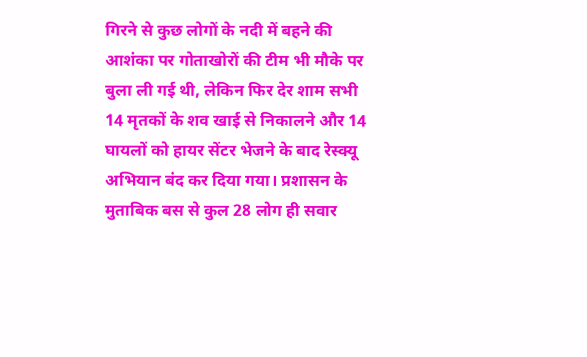गिरने से कुछ लोगों के नदी में बहने की आशंका पर गोताखोरों की टीम भी मौके पर बुला ली गई थी, लेकिन फिर देर शाम सभी 14 मृतकों के शव खाई से निकालने और 14 घायलों को हायर सेंटर भेजने के बाद रेस्क्यू अभियान बंद कर दिया गया। प्रशासन के मुताबिक बस से कुल 28 लोग ही सवार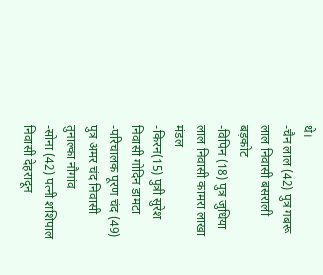थे।
-चैन लाल (42) पुत्र गबरू लाल निवासी बसराली बड़कोट
-विपिन (18) पुत्र जुधिया लाल निवासी कामरा लाखा मंडल
-किरन(15) पुत्री सुरेश निवासी गोदिन डामटा
-परिचालक पूरण चंद (49) पुत्र अमर चंद निवासी तुनाल्का नौगांव
-सोना (42) पत्नी शशिपाल निवासी देहरादून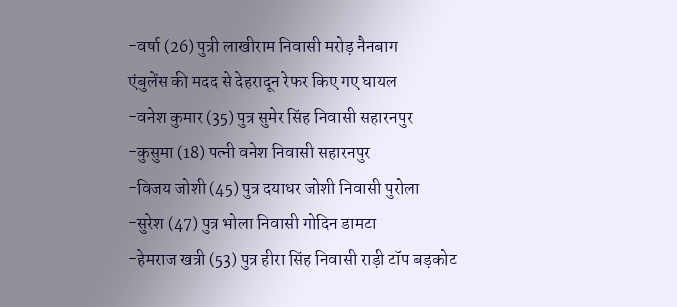-वर्षा (26) पुत्री लाखीराम निवासी मरोड़ नैनबाग
एंबुलेंस की मदद से देहरादून रेफर किए गए घायल
-वनेश कुमार (35) पुत्र सुमेर सिंह निवासी सहारनपुर
-कुसुमा (18) पत्नी वनेश निवासी सहारनपुर
-विजय जोशी (45) पुत्र दयाधर जोशी निवासी पुरोला
-सुरेश (47) पुत्र भोला निवासी गोदिन डामटा
-हेमराज खत्री (53) पुत्र हीरा सिंह निवासी राड़ी टॉप बड़कोट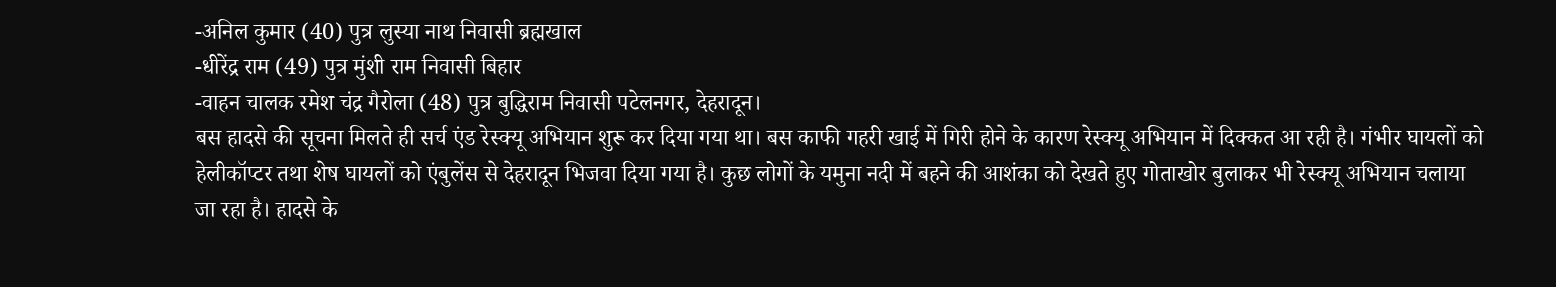-अनिल कुमार (40) पुत्र लुस्या नाथ निवासी ब्रह्मखाल
-धीरेंद्र राम (49) पुत्र मुंशी राम निवासी बिहार
-वाहन चालक रमेश चंद्र गैरोला (48) पुत्र बुद्धिराम निवासी पटेलनगर, देहरादून।
बस हादसे की सूचना मिलते ही सर्च एंड रेस्क्यू अभियान शुरू कर दिया गया था। बस काफी गहरी खाई में गिरी होने के कारण रेस्क्यू अभियान में दिक्कत आ रही है। गंभीर घायलों को हेलीकॉप्टर तथा शेष घायलों को एंबुलेंस से देहरादून भिजवा दिया गया है। कुछ लोगों के यमुना नदी में बहने की आशंका को देखते हुए गोताखोर बुलाकर भी रेस्क्यू अभियान चलाया जा रहा है। हादसे के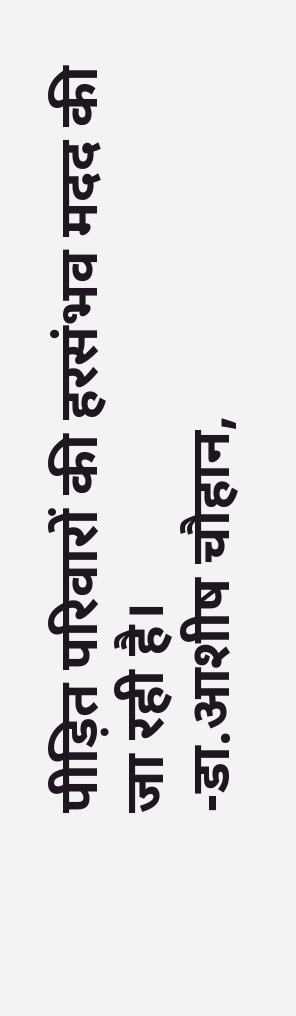पीड़ित परिवारों की हरसंभव मदद की जा रही है।
-डा.आशीष चौहान,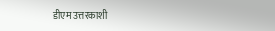डीएम उत्तरकाशी